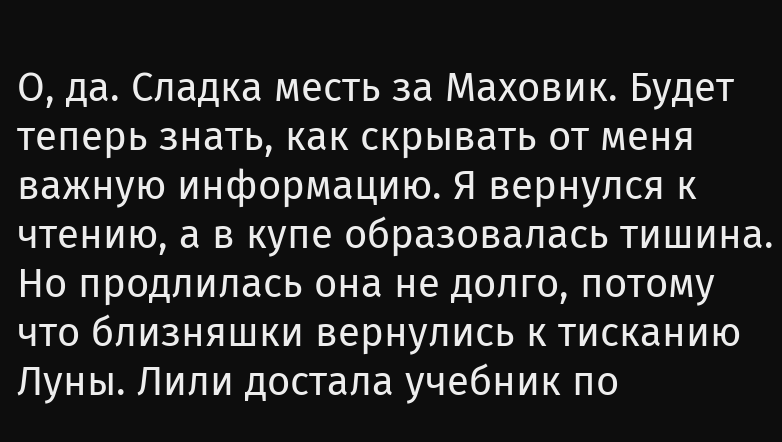О, да. Сладка месть за Маховик. Будет теперь знать, как скрывать от меня важную информацию. Я вернулся к чтению, а в купе образовалась тишина. Но продлилась она не долго, потому что близняшки вернулись к тисканию Луны. Лили достала учебник по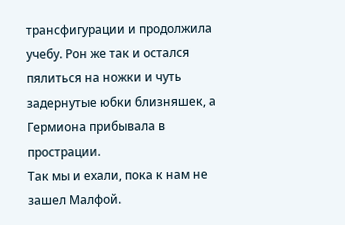трансфигурации и продолжила учебу. Рон же так и остался пялиться на ножки и чуть задернутые юбки близняшек, а Гермиона прибывала в прострации.
Так мы и ехали, пока к нам не зашел Малфой.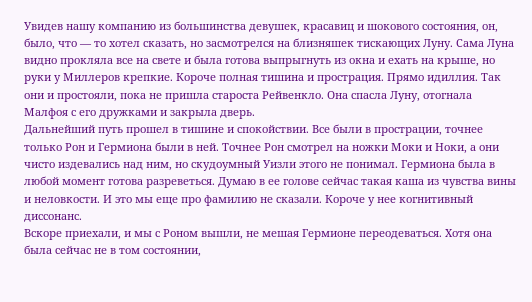Увидев нашу компанию из большинства девушек, красавиц и шокового состояния, он, было, что — то хотел сказать, но засмотрелся на близняшек тискающих Луну. Сама Луна видно прокляла все на свете и была готова выпрыгнуть из окна и ехать на крыше, но руки у Миллеров крепкие. Короче полная тишина и прострация. Прямо идиллия. Так они и простояли, пока не пришла староста Рейвенкло. Она спасла Луну, отогнала Малфоя с его дружками и закрыла дверь.
Дальнейший путь прошел в тишине и спокойствии. Все были в прострации, точнее только Рон и Гермиона были в ней. Точнее Рон смотрел на ножки Моки и Ноки, а они чисто издевались над ним, но скудоумный Уизли этого не понимал. Гермиона была в любой момент готова разреветься. Думаю в ее голове сейчас такая каша из чувства вины и неловкости. И это мы еще про фамилию не сказали. Короче у нее когнитивный диссонанс.
Вскоре приехали, и мы с Роном вышли, не мешая Гермионе переодеваться. Хотя она была сейчас не в том состоянии,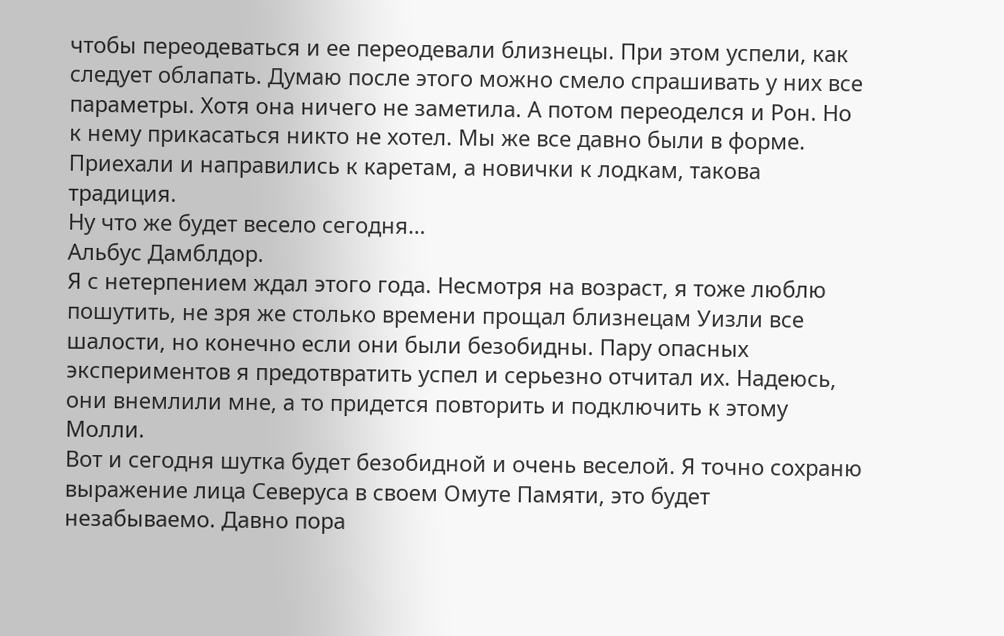чтобы переодеваться и ее переодевали близнецы. При этом успели, как следует облапать. Думаю после этого можно смело спрашивать у них все параметры. Хотя она ничего не заметила. А потом переоделся и Рон. Но к нему прикасаться никто не хотел. Мы же все давно были в форме.
Приехали и направились к каретам, а новички к лодкам, такова традиция.
Ну что же будет весело сегодня…
Альбус Дамблдор.
Я с нетерпением ждал этого года. Несмотря на возраст, я тоже люблю пошутить, не зря же столько времени прощал близнецам Уизли все шалости, но конечно если они были безобидны. Пару опасных экспериментов я предотвратить успел и серьезно отчитал их. Надеюсь, они внемлили мне, а то придется повторить и подключить к этому Молли.
Вот и сегодня шутка будет безобидной и очень веселой. Я точно сохраню выражение лица Северуса в своем Омуте Памяти, это будет незабываемо. Давно пора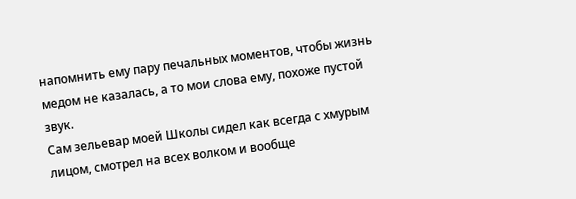напомнить ему пару печальных моментов, чтобы жизнь медом не казалась, а то мои слова ему, похоже пустой звук.
Сам зельевар моей Школы сидел как всегда с хмурым лицом, смотрел на всех волком и вообще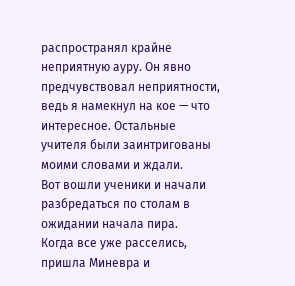распространял крайне неприятную ауру. Он явно предчувствовал неприятности, ведь я намекнул на кое — что интересное. Остальные учителя были заинтригованы моими словами и ждали.
Вот вошли ученики и начали разбредаться по столам в ожидании начала пира.
Когда все уже расселись, пришла Миневра и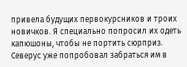привела будущих первокурсников и троих новичков. Я специально попросил их одеть капюшоны, чтобы не портить сюрприз. Северус уже попробовал забраться им в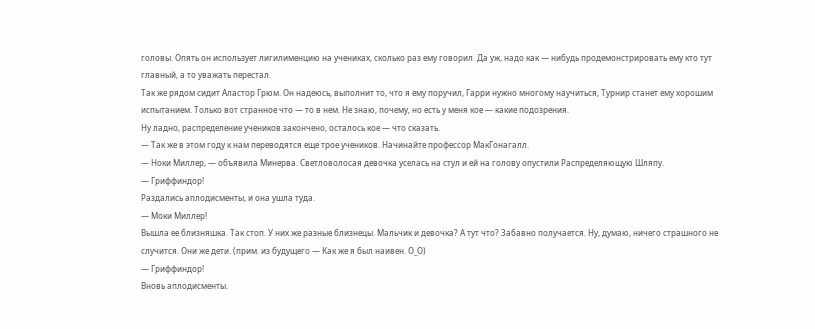головы. Опять он использует лигилименцию на учениках, сколько раз ему говорил. Да уж, надо как — нибудь продемонстрировать ему кто тут главный, а то уважать перестал.
Так же рядом сидит Аластор Грюм. Он надеюсь, выполнит то, что я ему поручил, Гарри нужно многому научиться, Турнир станет ему хорошим испытанием. Только вот странное что — то в нем. Не знаю, почему, но есть у меня кое — какие подозрения.
Ну ладно, распределение учеников закончено, осталось кое — что сказать.
— Так же в этом году к нам переводятся еще трое учеников. Начинайте профессор МакГонагалл.
— Ноки Миллер, — объявила Минерва. Светловолосая девочка уселась на стул и ей на голову опустили Распределяющую Шляпу.
— Гриффиндор!
Раздались аплодисменты, и она ушла туда.
— Моки Миллер!
Вышла ее близняшка. Так стоп. У них же разные близнецы. Мальчик и девочка? А тут что? Забавно получается. Ну, думаю, ничего страшного не случится. Они же дети. (прим. из будущего — Как же я был наивен. О_О)
— Гриффиндор!
Вновь аплодисменты.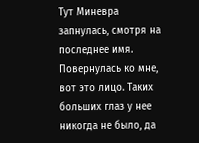Тут Миневра запнулась, смотря на последнее имя. Повернулась ко мне, вот это лицо. Таких больших глаз у нее никогда не было, да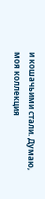и кошачьими стали. Думаю, моя коллекция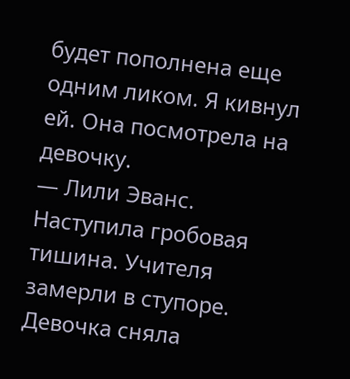будет пополнена еще одним ликом. Я кивнул ей. Она посмотрела на девочку.
— Лили Эванс.
Наступила гробовая тишина. Учителя замерли в ступоре. Девочка сняла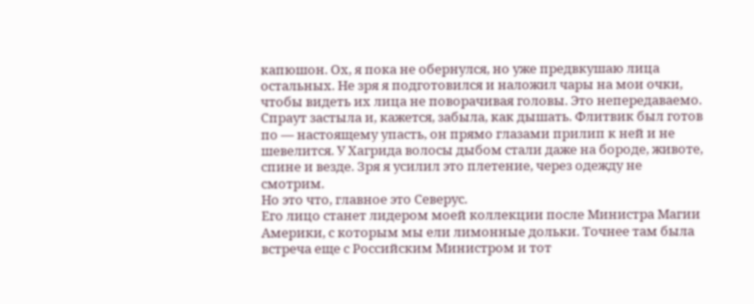капюшон. Ох, я пока не обернулся, но уже предвкушаю лица остальных. Не зря я подготовился и наложил чары на мои очки, чтобы видеть их лица не поворачивая головы. Это непередаваемо.
Спраут застыла и, кажется, забыла, как дышать. Флитвик был готов по — настоящему упасть, он прямо глазами прилип к ней и не шевелится. У Хагрида волосы дыбом стали даже на бороде, животе, спине и везде. Зря я усилил это плетение, через одежду не смотрим.
Но это что, главное это Северус.
Его лицо станет лидером моей коллекции после Министра Магии Америки, с которым мы ели лимонные дольки. Точнее там была встреча еще с Российским Министром и тот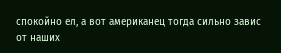спокойно ел, а вот американец тогда сильно завис от наших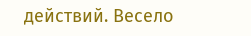действий. Весело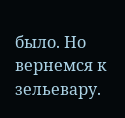было. Но вернемся к зельевару.